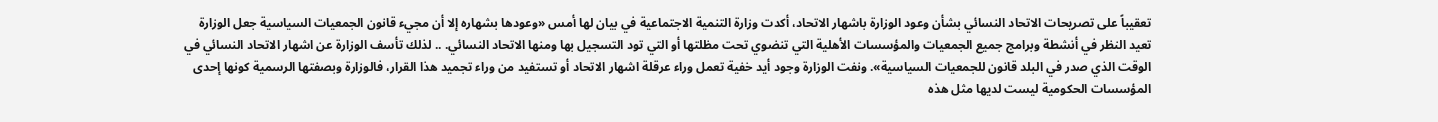تعقيباً على تصريحات الاتحاد النسائي بشأن وعود الوزارة باشهار الاتحاد، أكدت وزارة التنمية الاجتماعية في بيان لها أمس «وعودها بشهاره إلا أن مجيء قانون الجمعيات السياسية جعل الوزارة تعيد النظر في أنشطة وبرامج جميع الجمعيات والمؤسسات الأهلية التي تنضوي تحت مظلتها أو التي تود التسجيل بها ومنها الاتحاد النسائي. .. لذلك تأسف الوزارة عن اشهار الاتحاد النسائي في الوقت الذي صدر في البلد قانون للجمعيات السياسية». ونفت الوزارة وجود أيد خفية تعمل وراء عرقلة اشهار الاتحاد أو تستفيد من وراء تجميد هذا القرار، فالوزارة وبصفتها الرسمية كونها إحدى المؤسسات الحكومية ليست لديها مثل هذه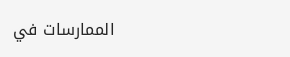الممارسات في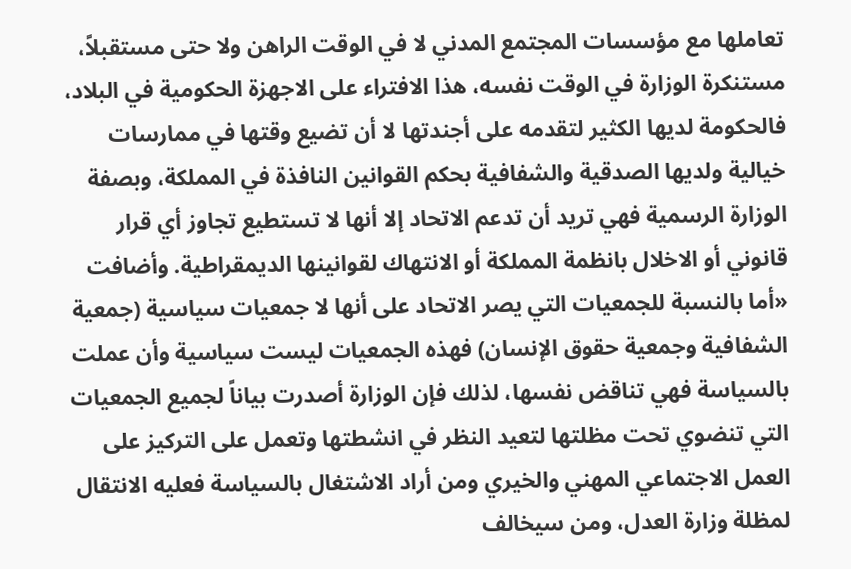تعاملها مع مؤسسات المجتمع المدني لا في الوقت الراهن ولا حتى مستقبلاً، مستنكرة الوزارة في الوقت نفسه، هذا الافتراء على الاجهزة الحكومية في البلاد، فالحكومة لديها الكثير لتقدمه على أجندتها لا أن تضيع وقتها في ممارسات خيالية ولديها الصدقية والشفافية بحكم القوانين النافذة في المملكة، وبصفة الوزارة الرسمية فهي تريد أن تدعم الاتحاد إلا أنها لا تستطيع تجاوز أي قرار قانوني أو الاخلال بانظمة المملكة أو الانتهاك لقوانينها الديمقراطية. وأضافت «أما بالنسبة للجمعيات التي يصر الاتحاد على أنها لا جمعيات سياسية (جمعية الشفافية وجمعية حقوق الإنسان) فهذه الجمعيات ليست سياسية وأن عملت بالسياسة فهي تناقض نفسها، لذلك فإن الوزارة أصدرت بياناً لجميع الجمعيات التي تنضوي تحت مظلتها لتعيد النظر في انشطتها وتعمل على التركيز على العمل الاجتماعي المهني والخيري ومن أراد الاشتغال بالسياسة فعليه الانتقال لمظلة وزارة العدل، ومن سيخالف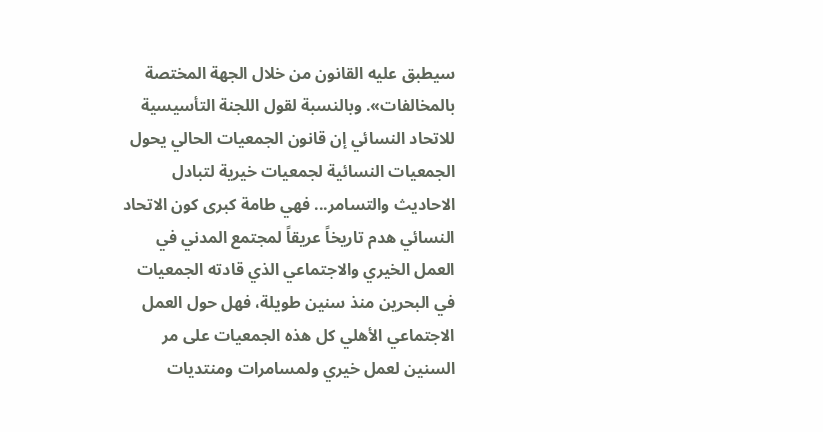سيطبق عليه القانون من خلال الجهة المختصة بالمخالفات». وبالنسبة لقول اللجنة التأسيسية للاتحاد النسائي إن قانون الجمعيات الحالي يحول الجمعيات النسائية لجمعيات خيرية لتبادل الاحاديث والتسامر... فهي طامة كبرى كون الاتحاد النسائي هدم تاريخاً عريقاً لمجتمع المدني في العمل الخيري والاجتماعي الذي قادته الجمعيات في البحرين منذ سنين طويلة، فهل حول العمل الاجتماعي الأهلي كل هذه الجمعيات على مر السنين لعمل خيري ولمسامرات ومنتديات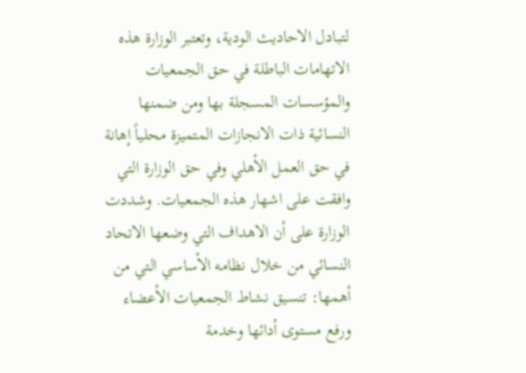لتبادل الاحاديث الودية، وتعتبر الوزارة هذه الاتهامات الباطلة في حق الجمعيات والمؤسسات المسجلة بها ومن ضمنها النسائية ذات الانجازات المتميزة محلياً إهانة في حق العمل الأهلي وفي حق الوزارة التي وافقت على اشهار هذه الجمعيات. وشددت الوزارة على أن الاهداف التي وضعها الاتحاد النسائي من خلال نظامه الأساسي التي من أهمها: تنسيق نشاط الجمعيات الأعضاء ورفع مستوى أدائها وخدمة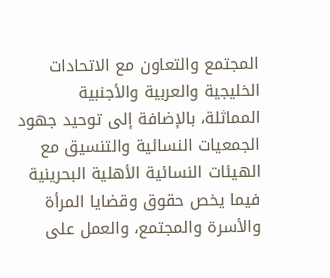المجتمع والتعاون مع الاتحادات الخليجية والعربية والأجنبية المماثلة، بالإضافة إلى توحيد جهود الجمعيات النسائية والتنسيق مع الهيئات النسائية الأهلية البحرينية فيما يخص حقوق وقضايا المرأة والأسرة والمجتمع، والعمل على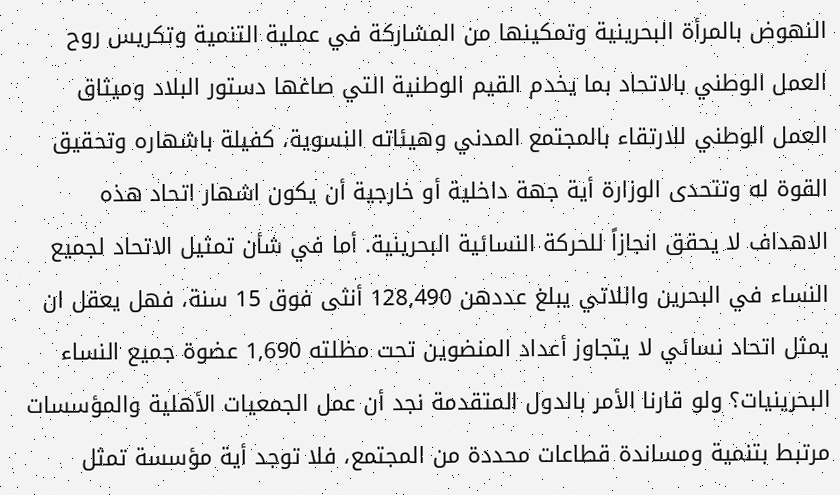النهوض بالمرأة البحرينية وتمكينها من المشاركة في عملية التنمية وتكريس روح العمل الوطني بالاتحاد بما يخدم القيم الوطنية التي صاغها دستور البلاد وميثاق العمل الوطني للارتقاء بالمجتمع المدني وهيئاته النسوية، كفيلة باشهاره وتحقيق القوة له وتتحدى الوزارة أية جهة داخلية أو خارجية أن يكون اشهار اتحاد هذه الاهداف لا يحقق انجازاً للحركة النسائية البحرينية. أما في شأن تمثيل الاتحاد لجميع النساء في البحرين واللاتي يبلغ عددهن 128,490 أنثى فوق 15 سنة، فهل يعقل ان يمثل اتحاد نسائي لا يتجاوز أعداد المنضوين تحت مظلته 1,690 عضوة جميع النساء البحرينيات؟ ولو قارنا الأمر بالدول المتقدمة نجد أن عمل الجمعيات الأهلية والمؤسسات مرتبط بتنمية ومساندة قطاعات محددة من المجتمع، فلا توجد أية مؤسسة تمثل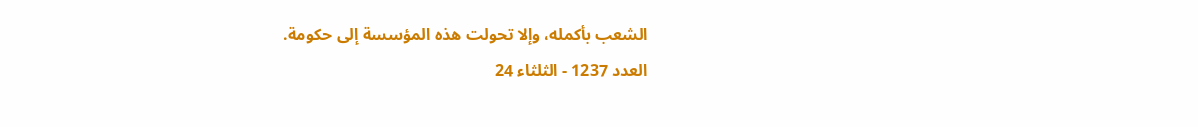الشعب بأكمله، وإلا تحولت هذه المؤسسة إلى حكومة.
العدد 1237 - الثلثاء 24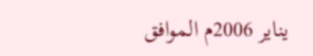يناير 2006م الموافق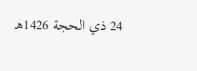24 ذي الحجة 1426هـ